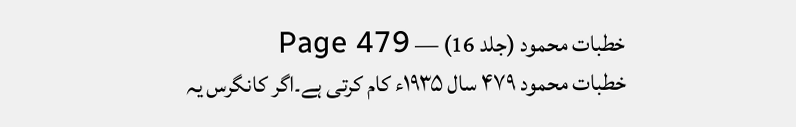خطبات محمود (جلد 16) — Page 479
خطبات محمود ۴۷۹ سال ۱۹۳۵ء کام کرتی ہے۔اگر کانگرس یہ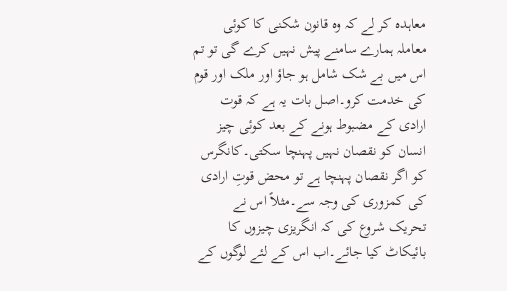معاہدہ کر لے کہ وہ قانون شکنی کا کوئی معاملہ ہمارے سامنے پیش نہیں کرے گی تو تم اس میں بے شک شامل ہو جاؤ اور ملک اور قوم کی خدمت کرو۔اصل بات یہ ہے کہ قوت ارادی کے مضبوط ہونے کے بعد کوئی چیز انسان کو نقصان نہیں پہنچا سکتی۔کانگرس کو اگر نقصان پہنچا ہے تو محض قوتِ ارادی کی کمزوری کی وجہ سے۔مثلاً اس نے تحریک شروع کی کہ انگریزی چیزوں کا بائیکاٹ کیا جائے۔اب اس کے لئے لوگوں کے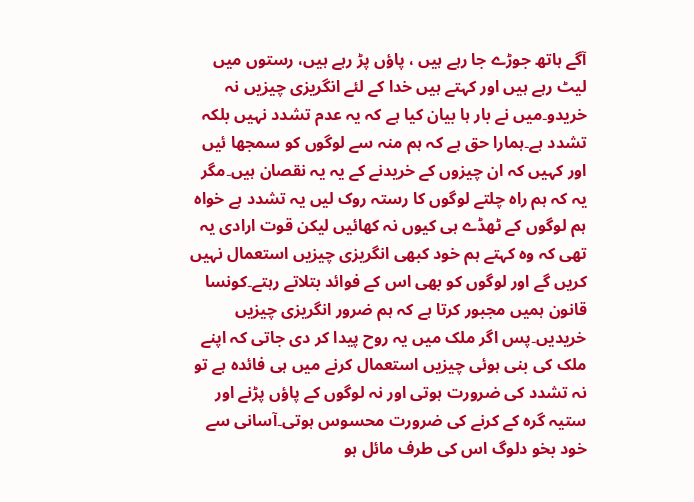آگے ہاتھ جوڑے جا رہے ہیں ، پاؤں پڑ رہے ہیں، رستوں میں لیٹ رہے ہیں اور کہتے ہیں خدا کے لئے انگریزی چیزیں نہ خریدو۔میں نے بار ہا بیان کیا ہے کہ یہ عدم تشدد نہیں بلکہ تشدد ہے۔ہمارا حق ہے کہ ہم منہ سے لوگوں کو سمجھا ئیں اور کہیں کہ ان چیزوں کے خریدنے کے یہ یہ نقصان ہیں۔مگر یہ کہ ہم راہ چلتے لوگوں کا رستہ روک لیں یہ تشدد ہے خواہ ہم لوگوں کے ٹھڈے ہی کیوں نہ کھائیں لیکن قوت ارادی یہ تھی کہ وہ کہتے ہم خود کبھی انگریزی چیزیں استعمال نہیں کریں گے اور لوگوں کو بھی اس کے فوائد بتلاتے رہتے۔کونسا قانون ہمیں مجبور کرتا ہے کہ ہم ضرور انگریزی چیزیں خریدیں۔پس اگر ملک میں یہ روح پیدا کر دی جاتی کہ اپنے ملک کی بنی ہوئی چیزیں استعمال کرنے میں ہی فائدہ ہے تو نہ تشدد کی ضرورت ہوتی اور نہ لوگوں کے پاؤں پڑنے اور ستیہ گرہ کے کرنے کی ضرورت محسوس ہوتی۔آسانی سے خود بخو دلوگ اس کی طرف مائل ہو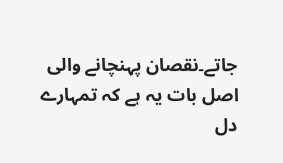جاتے۔نقصان پہنچانے والی اصل بات یہ ہے کہ تمہارے دل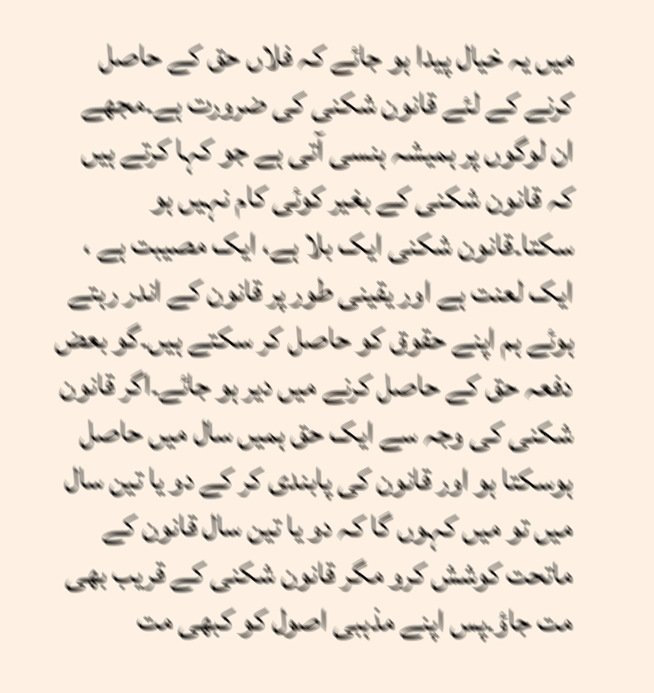میں یہ خیال پیدا ہو جائے کہ فلاں حق کے حاصل کرنے کے لئے قانون شکنی کی ضرورت ہے۔مجھے ان لوگوں پر ہمیشہ ہنسی آتی ہے جو کہا کرتے ہیں کہ قانون شکنی کے بغیر کوئی کام نہیں ہو سکتا۔قانون شکنی ایک بلا ہے، ایک مصیبت ہے ، ایک لعنت ہے اور یقینی طور پر قانون کے اندر رہتے ہوئے ہم اپنے حقوق کو حاصل کر سکتے ہیں۔گو بعض دفعہ حق کے حاصل کرنے میں دیر ہو جائے۔اگر قانون شکنی کی وجہ سے ایک حق ہمیں سال میں حاصل ہوسکتا ہو اور قانون کی پابندی کر کے دو یا تین سال میں تو میں کہوں گا کہ دو یا تین سال قانون کے ماتحت کوشش کرو مگر قانون شکنی کے قریب بھی مت جاؤ۔پس اپنے مذہبی اصول کو کبھی مت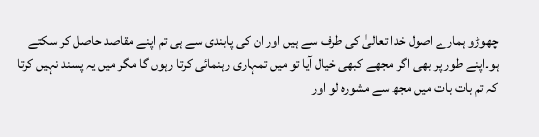چھوڑو ہمارے اصول خدا تعالیٰ کی طرف سے ہیں اور ان کی پابندی سے ہی تم اپنے مقاصد حاصل کر سکتے ہو۔اپنے طور پر بھی اگر مجھے کبھی خیال آیا تو میں تمہاری رہنمائی کرتا رہوں گا مگر میں یہ پسند نہیں کرتا کہ تم بات بات میں مجھ سے مشورہ لو اور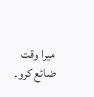میرا وقت ضائع کرو۔